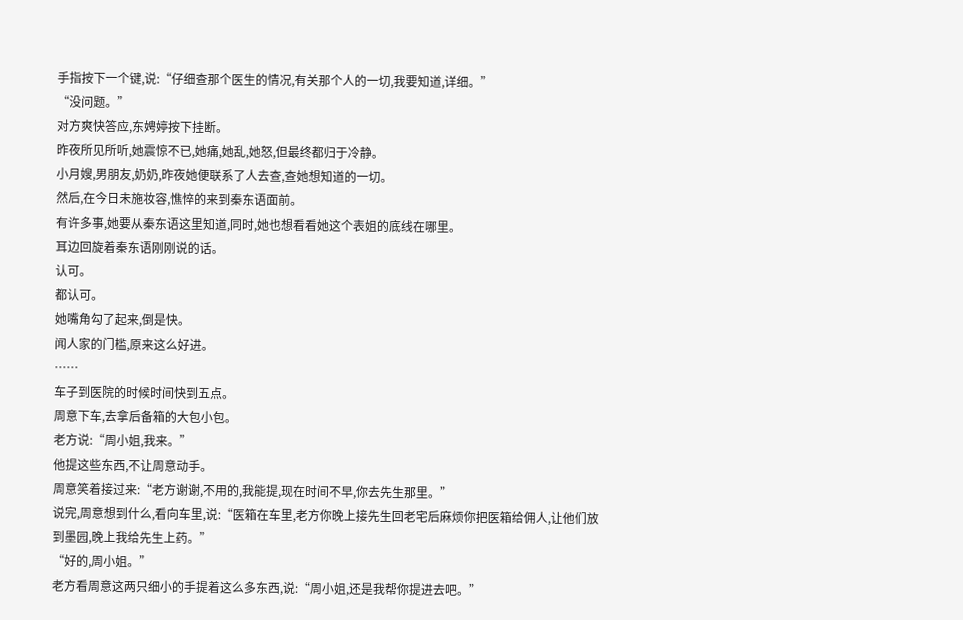手指按下一个键,说:“仔细查那个医生的情况,有关那个人的一切,我要知道,详细。”
“没问题。”
对方爽快答应,东娉婷按下挂断。
昨夜所见所听,她震惊不已,她痛,她乱,她怒,但最终都归于冷静。
小月嫂,男朋友,奶奶,昨夜她便联系了人去查,查她想知道的一切。
然后,在今日未施妆容,憔悴的来到秦东语面前。
有许多事,她要从秦东语这里知道,同时,她也想看看她这个表姐的底线在哪里。
耳边回旋着秦东语刚刚说的话。
认可。
都认可。
她嘴角勾了起来,倒是快。
闻人家的门槛,原来这么好进。
……
车子到医院的时候时间快到五点。
周意下车,去拿后备箱的大包小包。
老方说:“周小姐,我来。”
他提这些东西,不让周意动手。
周意笑着接过来:“老方谢谢,不用的,我能提,现在时间不早,你去先生那里。”
说完,周意想到什么,看向车里,说:“医箱在车里,老方你晚上接先生回老宅后麻烦你把医箱给佣人,让他们放到墨园,晚上我给先生上药。”
“好的,周小姐。”
老方看周意这两只细小的手提着这么多东西,说:“周小姐,还是我帮你提进去吧。”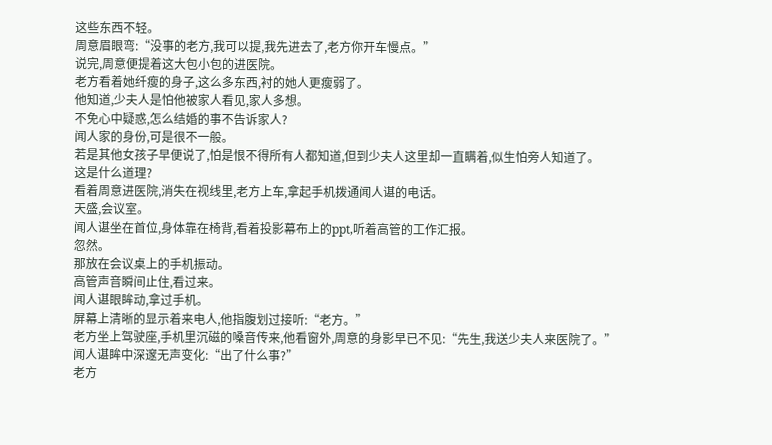这些东西不轻。
周意眉眼弯:“没事的老方,我可以提,我先进去了,老方你开车慢点。”
说完,周意便提着这大包小包的进医院。
老方看着她纤瘦的身子,这么多东西,衬的她人更瘦弱了。
他知道,少夫人是怕他被家人看见,家人多想。
不免心中疑惑,怎么结婚的事不告诉家人?
闻人家的身份,可是很不一般。
若是其他女孩子早便说了,怕是恨不得所有人都知道,但到少夫人这里却一直瞒着,似生怕旁人知道了。
这是什么道理?
看着周意进医院,消失在视线里,老方上车,拿起手机拨通闻人谌的电话。
天盛,会议室。
闻人谌坐在首位,身体靠在椅背,看着投影幕布上的ppt,听着高管的工作汇报。
忽然。
那放在会议桌上的手机振动。
高管声音瞬间止住,看过来。
闻人谌眼眸动,拿过手机。
屏幕上清晰的显示着来电人,他指腹划过接听:“老方。”
老方坐上驾驶座,手机里沉磁的嗓音传来,他看窗外,周意的身影早已不见:“先生,我送少夫人来医院了。”
闻人谌眸中深邃无声变化:“出了什么事?”
老方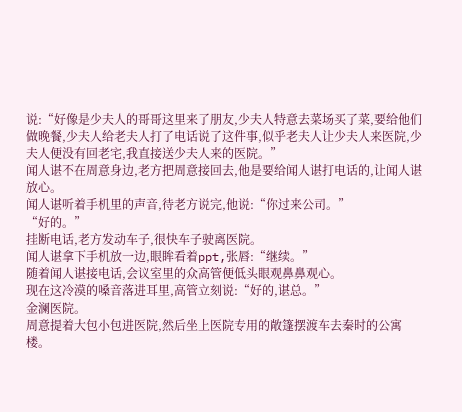说:“好像是少夫人的哥哥这里来了朋友,少夫人特意去菜场买了菜,要给他们做晚餐,少夫人给老夫人打了电话说了这件事,似乎老夫人让少夫人来医院,少夫人便没有回老宅,我直接送少夫人来的医院。”
闻人谌不在周意身边,老方把周意接回去,他是要给闻人谌打电话的,让闻人谌放心。
闻人谌听着手机里的声音,待老方说完,他说:“你过来公司。”
“好的。”
挂断电话,老方发动车子,很快车子驶离医院。
闻人谌拿下手机放一边,眼眸看着ppt,张唇:“继续。”
随着闻人谌接电话,会议室里的众高管便低头眼观鼻鼻观心。
现在这冷漠的嗓音落进耳里,高管立刻说:“好的,谌总。”
金澜医院。
周意提着大包小包进医院,然后坐上医院专用的敞篷摆渡车去秦时的公寓楼。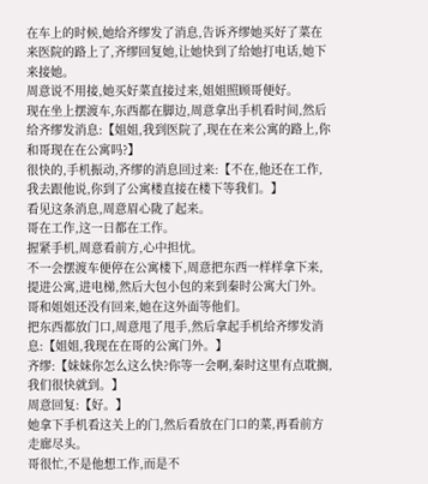在车上的时候,她给齐缪发了消息,告诉齐缪她买好了菜在来医院的路上了,齐缪回复她,让她快到了给她打电话,她下来接她。
周意说不用接,她买好菜直接过来,姐姐照顾哥便好。
现在坐上摆渡车,东西都在脚边,周意拿出手机看时间,然后给齐缪发消息:【姐姐,我到医院了,现在在来公寓的路上,你和哥现在在公寓吗?】
很快的,手机振动,齐缪的消息回过来:【不在,他还在工作,我去跟他说,你到了公寓楼直接在楼下等我们。】
看见这条消息,周意眉心陇了起来。
哥在工作,这一日都在工作。
握紧手机,周意看前方,心中担忧。
不一会摆渡车便停在公寓楼下,周意把东西一样样拿下来,提进公寓,进电梯,然后大包小包的来到秦时公寓大门外。
哥和姐姐还没有回来,她在这外面等他们。
把东西都放门口,周意甩了甩手,然后拿起手机给齐缪发消息:【姐姐,我现在在哥的公寓门外。】
齐缪:【妹妹你怎么这么快?你等一会啊,秦时这里有点耽搁,我们很快就到。】
周意回复:【好。】
她拿下手机看这关上的门,然后看放在门口的菜,再看前方走廊尽头。
哥很忙,不是他想工作,而是不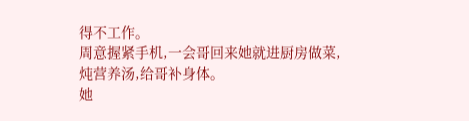得不工作。
周意握紧手机,一会哥回来她就进厨房做菜,炖营养汤,给哥补身体。
她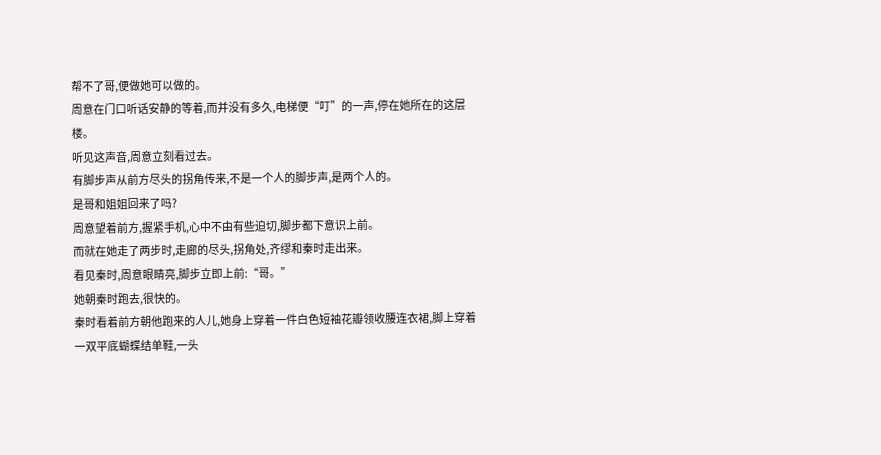帮不了哥,便做她可以做的。
周意在门口听话安静的等着,而并没有多久,电梯便“叮”的一声,停在她所在的这层楼。
听见这声音,周意立刻看过去。
有脚步声从前方尽头的拐角传来,不是一个人的脚步声,是两个人的。
是哥和姐姐回来了吗?
周意望着前方,握紧手机,心中不由有些迫切,脚步都下意识上前。
而就在她走了两步时,走廊的尽头,拐角处,齐缪和秦时走出来。
看见秦时,周意眼睛亮,脚步立即上前:“哥。”
她朝秦时跑去,很快的。
秦时看着前方朝他跑来的人儿,她身上穿着一件白色短袖花瓣领收腰连衣裙,脚上穿着一双平底蝴蝶结单鞋,一头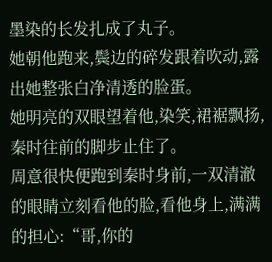墨染的长发扎成了丸子。
她朝他跑来,鬓边的碎发跟着吹动,露出她整张白净清透的脸蛋。
她明亮的双眼望着他,染笑,裙裾飘扬,秦时往前的脚步止住了。
周意很快便跑到秦时身前,一双清澈的眼睛立刻看他的脸,看他身上,满满的担心:“哥,你的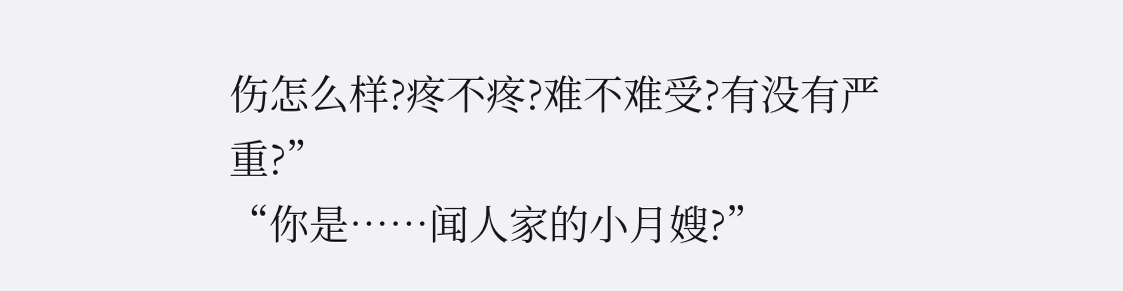伤怎么样?疼不疼?难不难受?有没有严重?”
“你是……闻人家的小月嫂?”